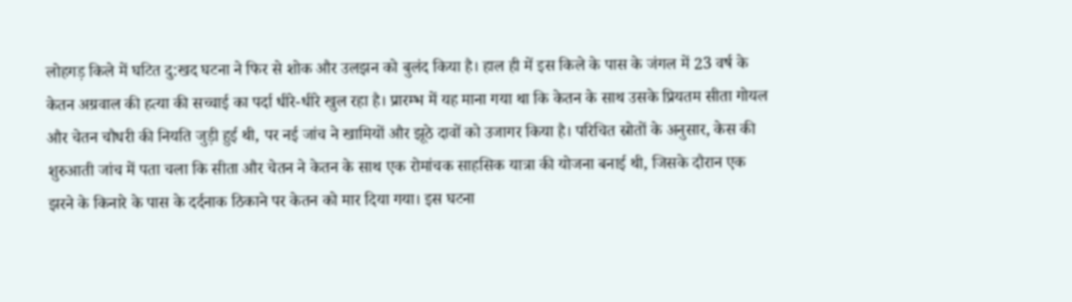लोहगड़ किले में घटित दु:खद घटना ने फिर से शोक और उलझन को बुलंद किया है। हाल ही में इस किले के पास के जंगल में 23 वर्ष के केतन अग्रवाल की हत्या की सच्चाई का पर्दा धीरे-धीरे खुल रहा है। प्रारम्भ में यह माना गया था कि केतन के साथ उसके प्रियतम सीता गोयल और चेतन चौधरी की नियति जुड़ी हुई थी, पर नई जांच ने खामियों और झूठे दावों को उजागर किया है। परिचित स्रोतों के अनुसार, केस की शुरुआती जांच में पता चला कि सीता और चेतन ने केतन के साथ एक रोमांचक साहसिक यात्रा की योजना बनाई थी, जिसके दौरान एक झरने के किनारे के पास के दर्दनाक ठिकाने पर केतन को मार दिया गया। इस घटना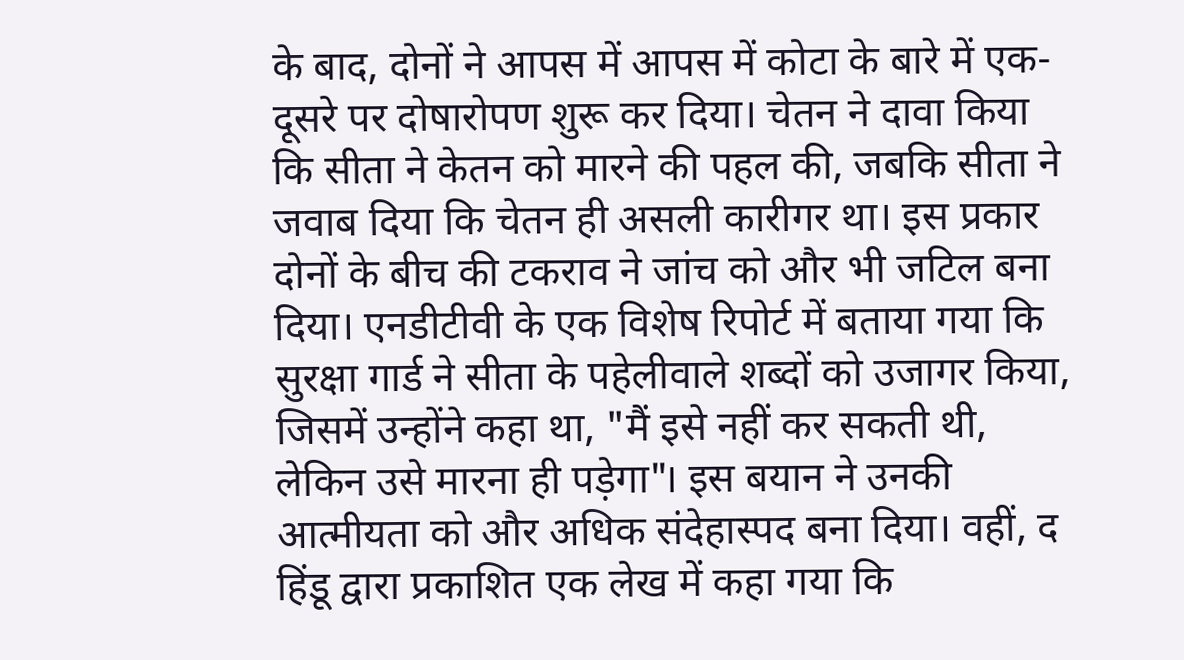के बाद, दोनों ने आपस में आपस में कोटा के बारे में एक-दूसरे पर दोषारोपण शुरू कर दिया। चेतन ने दावा किया कि सीता ने केतन को मारने की पहल की, जबकि सीता ने जवाब दिया कि चेतन ही असली कारीगर था। इस प्रकार दोनों के बीच की टकराव ने जांच को और भी जटिल बना दिया। एनडीटीवी के एक विशेष रिपोर्ट में बताया गया कि सुरक्षा गार्ड ने सीता के पहेलीवाले शब्दों को उजागर किया, जिसमें उन्होंने कहा था, "मैं इसे नहीं कर सकती थी, लेकिन उसे मारना ही पड़ेगा"। इस बयान ने उनकी आत्मीयता को और अधिक संदेहास्पद बना दिया। वहीं, द हिंडू द्वारा प्रकाशित एक लेख में कहा गया कि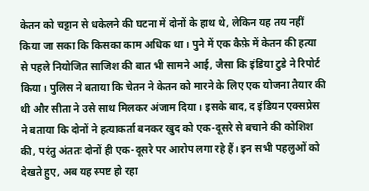केतन को चट्टान से धकेलने की घटना में दोनों के हाथ थे, लेकिन यह तय नहीं किया जा सका कि किसका काम अधिक था। पुने में एक कैफ़े में केतन की हत्या से पहले नियोजित साजिश की बात भी सामने आई, जैसा कि इंडिया टुडे ने रिपोर्ट किया। पुलिस ने बताया कि चेतन ने केतन को मारने के लिए एक योजना तैयार की थी और सीता ने उसे साथ मिलकर अंजाम दिया। इसके बाद, द इंडियन एक्सप्रेस ने बताया कि दोनों ने हत्याकर्ता बनकर खुद को एक-दूसरे से बचाने की कोशिश की, परंतु अंततः दोनों ही एक-दूसरे पर आरोप लगा रहे हैं। इन सभी पहलुओं को देखते हुए, अब यह स्पष्ट हो रहा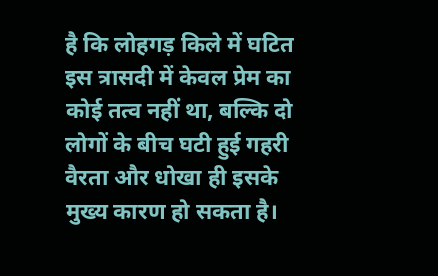है कि लोहगड़ किले में घटित इस त्रासदी में केवल प्रेम का कोई तत्व नहीं था, बल्कि दो लोगों के बीच घटी हुई गहरी वैरता और धोखा ही इसके मुख्य कारण हो सकता है।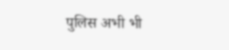पुलिस अभी भी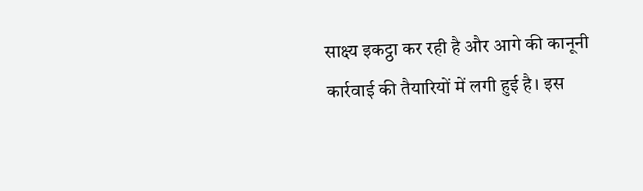साक्ष्य इकट्ठा कर रही है और आगे की कानूनी कार्रवाई की तैयारियों में लगी हुई है। इस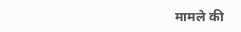मामले की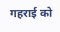गहराई को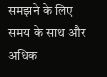समझने के लिए समय के साथ और अधिक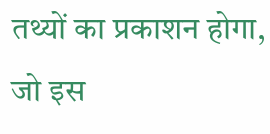तथ्यों का प्रकाशन होगा, जो इस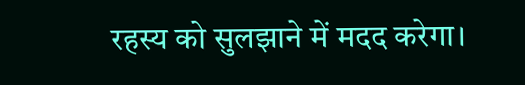रहस्य को सुलझाने में मदद करेगा।